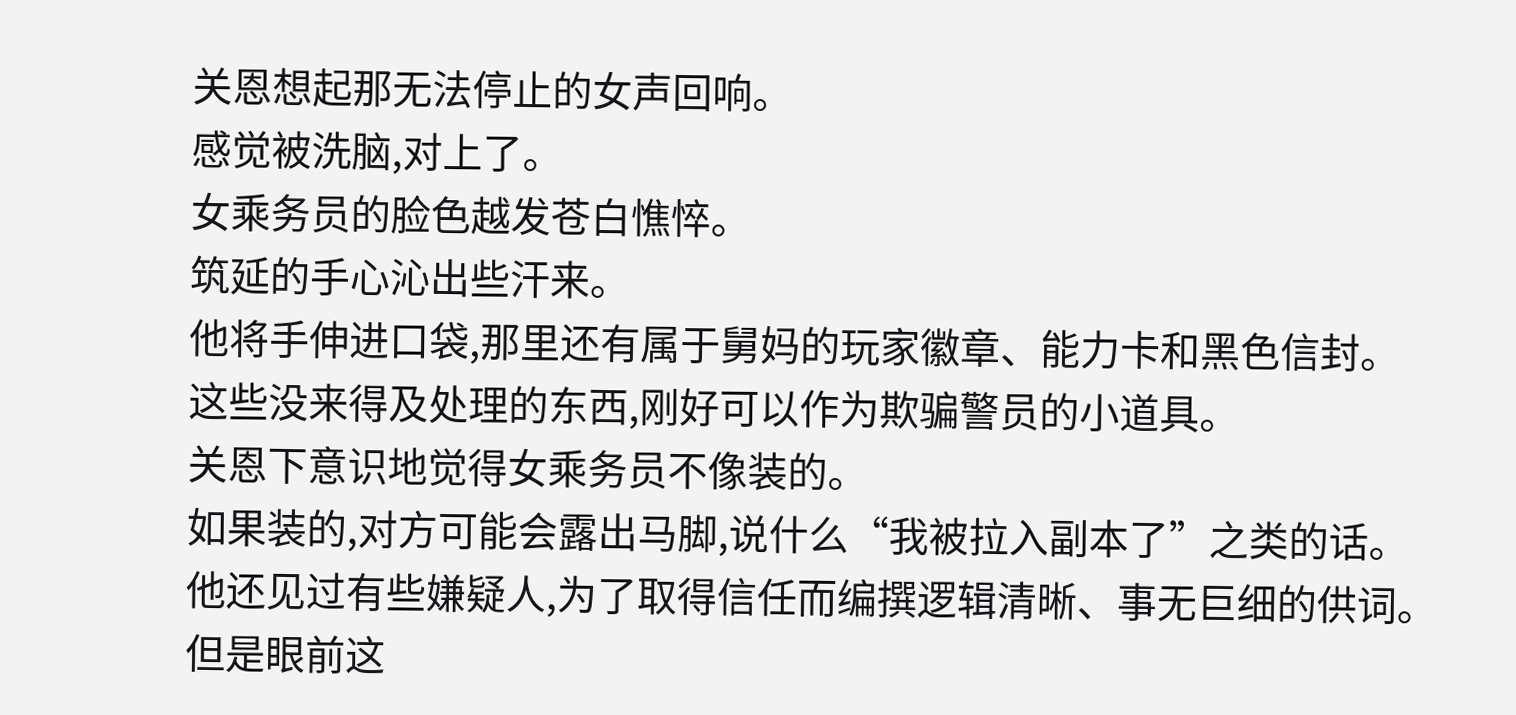关恩想起那无法停止的女声回响。
感觉被洗脑,对上了。
女乘务员的脸色越发苍白憔悴。
筑延的手心沁出些汗来。
他将手伸进口袋,那里还有属于舅妈的玩家徽章、能力卡和黑色信封。
这些没来得及处理的东西,刚好可以作为欺骗警员的小道具。
关恩下意识地觉得女乘务员不像装的。
如果装的,对方可能会露出马脚,说什么“我被拉入副本了”之类的话。
他还见过有些嫌疑人,为了取得信任而编撰逻辑清晰、事无巨细的供词。
但是眼前这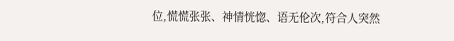位,慌慌张张、神情恍惚、语无伦次,符合人突然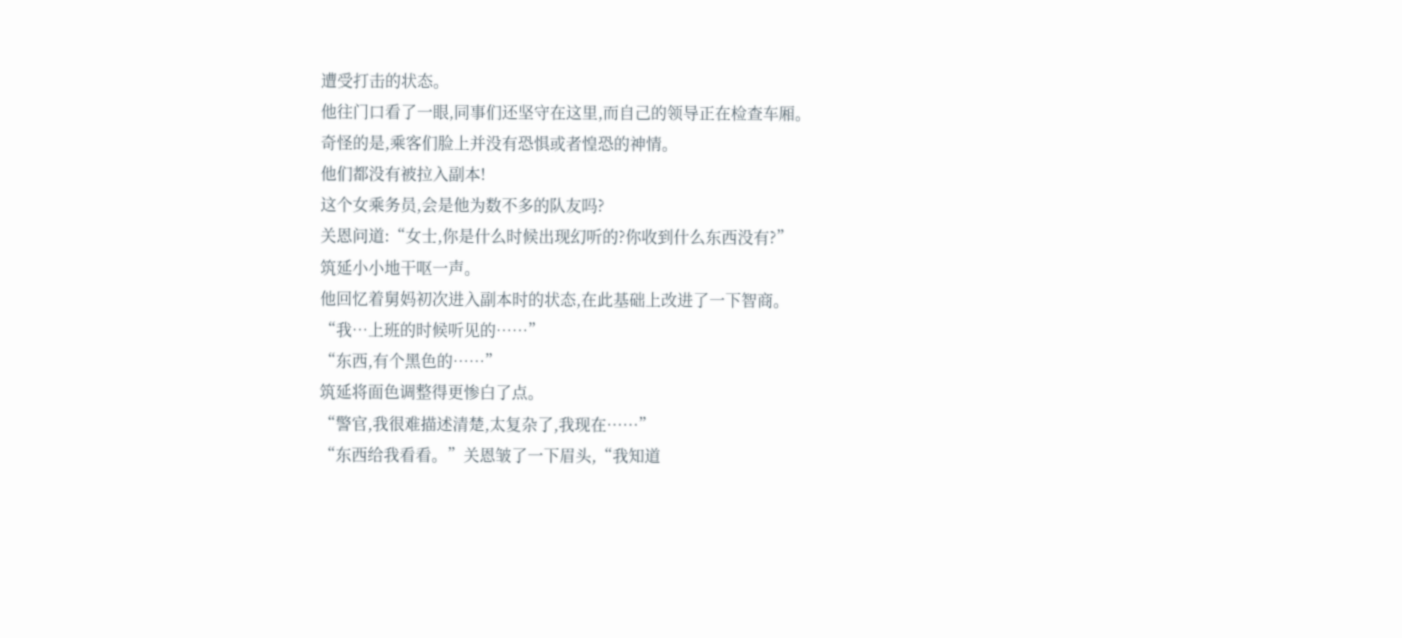遭受打击的状态。
他往门口看了一眼,同事们还坚守在这里,而自己的领导正在检查车厢。
奇怪的是,乘客们脸上并没有恐惧或者惶恐的神情。
他们都没有被拉入副本!
这个女乘务员,会是他为数不多的队友吗?
关恩问道:“女士,你是什么时候出现幻听的?你收到什么东西没有?”
筑延小小地干呕一声。
他回忆着舅妈初次进入副本时的状态,在此基础上改进了一下智商。
“我…上班的时候听见的……”
“东西,有个黑色的……”
筑延将面色调整得更惨白了点。
“警官,我很难描述清楚,太复杂了,我现在……”
“东西给我看看。”关恩皱了一下眉头,“我知道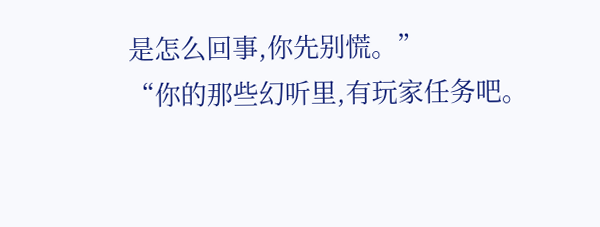是怎么回事,你先别慌。”
“你的那些幻听里,有玩家任务吧。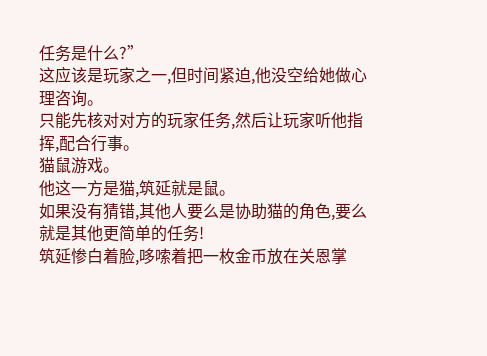任务是什么?”
这应该是玩家之一,但时间紧迫,他没空给她做心理咨询。
只能先核对对方的玩家任务,然后让玩家听他指挥,配合行事。
猫鼠游戏。
他这一方是猫,筑延就是鼠。
如果没有猜错,其他人要么是协助猫的角色,要么就是其他更简单的任务!
筑延惨白着脸,哆嗦着把一枚金币放在关恩掌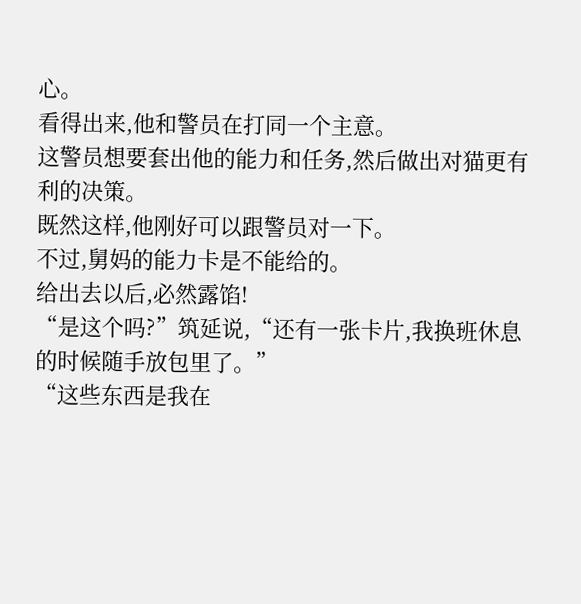心。
看得出来,他和警员在打同一个主意。
这警员想要套出他的能力和任务,然后做出对猫更有利的决策。
既然这样,他刚好可以跟警员对一下。
不过,舅妈的能力卡是不能给的。
给出去以后,必然露馅!
“是这个吗?”筑延说,“还有一张卡片,我换班休息的时候随手放包里了。”
“这些东西是我在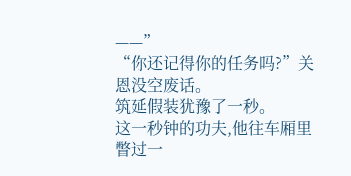——”
“你还记得你的任务吗?”关恩没空废话。
筑延假装犹豫了一秒。
这一秒钟的功夫,他往车厢里瞥过一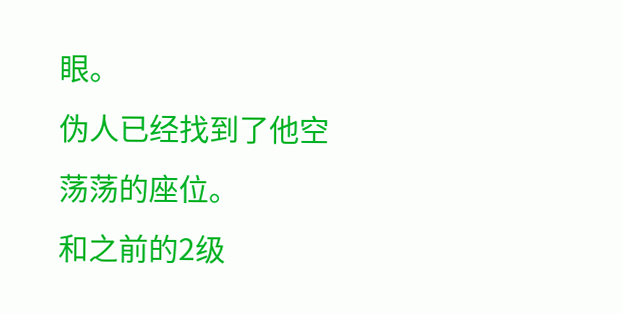眼。
伪人已经找到了他空荡荡的座位。
和之前的2级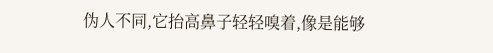伪人不同,它抬高鼻子轻轻嗅着,像是能够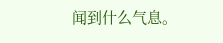闻到什么气息。